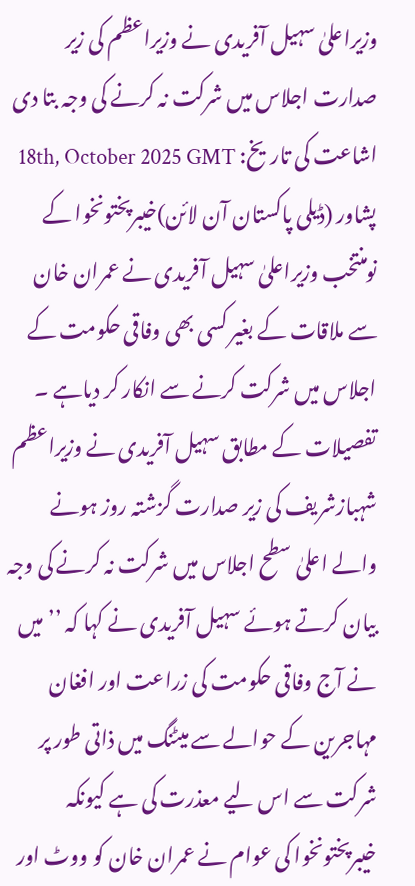وزیراعلیٰ سہیل آفریدی نے وزیراعظم کی زیر صدارت اجلاس میں شرکت نہ کرنے کی وجہ بتا دی
اشاعت کی تاریخ: 18th, October 2025 GMT
پشاور (ڈیلی پاکستان آن لائن)خیبرپختونخوا کے نومنتخب وزیراعلیٰ سہیل آفریدی نے عمران خان سے ملاقات کے بغیر کسی بھی وفاقی حکومت کے اجلاس میں شرکت کرنے سے انکار کر دیاہے ۔
تفصیلات کے مطابق سہیل آفریدی نے وزیراعظم شہبازشریف کی زیر صدارت گزشتہ روز ہونے والے اعلیٰ سطح اجلاس میں شرکت نہ کرنے کی وجہ بیان کرتے ہوئے سہیل آفریدی نے کہا کہ ’’میں نے آج وفاقی حکومت کی زراعت اور افغان مہاجرین کے حوالے سے میٹنگ میں ذاتی طور پر شرکت سے اس لیے معذرت کی ہے کیونکہ خیبرپختونخوا کی عوام نے عمران خان کو ووٹ اور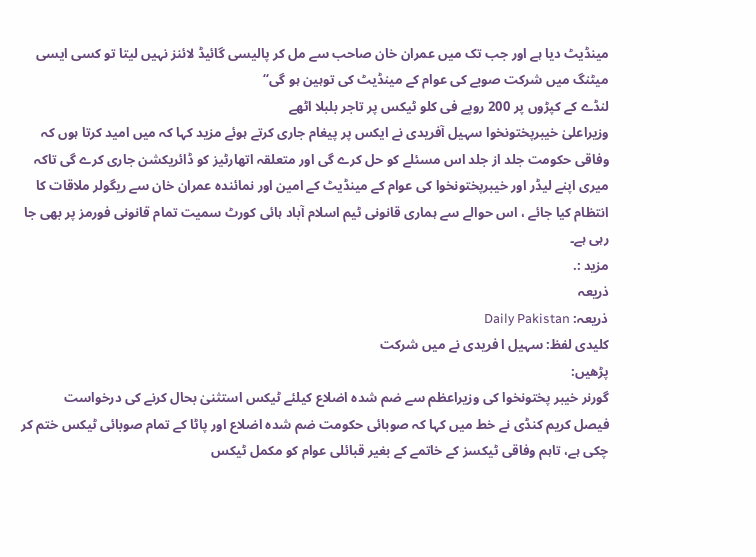مینڈیٹ دیا ہے اور جب تک میں عمران خان صاحب سے مل کر پالیسی گائیڈ لائنز نہیں لیتا تو کسی ایسی میٹنگ میں شرکت صوبے کی عوام کے مینڈیٹ کی توہین ہو گی‘‘
لنڈے کے کپڑوں پر 200 روپے فی کلو ٹیکس پر تاجر بلبلا اٹھے
وزیراعلیٰ خیبرپختونخوا سہیل آفریدی نے ایکس پر پیغام جاری کرتے ہوئے مزید کہا کہ میں امید کرتا ہوں کہ وفاقی حکومت جلد از جلد اس مسئلے کو حل کرے گی اور متعلقہ اتھارٹیز کو ڈائریکشن جاری کرے گی تاکہ میری اپنے لیڈر اور خیبرپختونخوا کی عوام کے مینڈیٹ کے امین اور نمائندہ عمران خان سے ریگولر ملاقات کا انتظام کیا جائے ، اس حوالے سے ہماری قانونی ٹیم اسلام آباد ہائی کورٹ سمیت تمام قانونی فورمز پر بھی جا رہی ہے۔
مزید :.
ذریعہ
ذریعہ: Daily Pakistan
کلیدی لفظ: سہیل ا فریدی نے میں شرکت
پڑھیں:
گورنر خیبر پختونخوا کی وزیراعظم سے ضم شدہ اضلاع کیلئے ٹیکس استثنیٰ بحال کرنے کی درخواست
فیصل کریم کنڈی نے خط میں کہا کہ صوبائی حکومت ضم شدہ اضلاع اور پاٹا کے تمام صوبائی ٹیکس ختم کر چکی ہے، تاہم وفاقی ٹیکسز کے خاتمے کے بغیر قبائلی عوام کو مکمل ٹیکس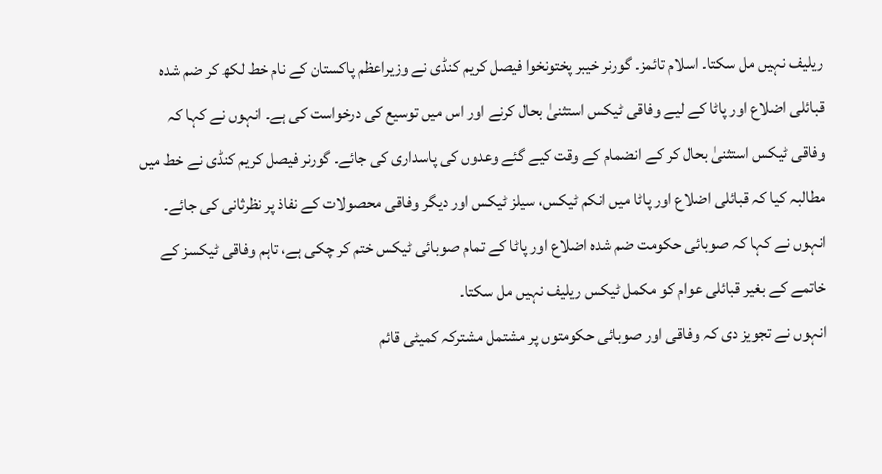ریلیف نہیں مل سکتا۔ اسلام تائمز۔ گورنر خیبر پختونخوا فیصل کریم کنڈی نے وزیراعظم پاکستان کے نام خط لکھ کر ضم شدہ قبائلی اضلاع اور پاٹا کے لیے وفاقی ٹیکس استثنیٰ بحال کرنے اور اس میں توسیع کی درخواست کی ہے۔ انہوں نے کہا کہ وفاقی ٹیکس استثنیٰ بحال کر کے انضمام کے وقت کیے گئے وعدوں کی پاسداری کی جائے۔ گورنر فیصل کریم کنڈی نے خط میں مطالبہ کیا کہ قبائلی اضلاع اور پاٹا میں انکم ٹیکس، سیلز ٹیکس اور دیگر وفاقی محصولات کے نفاذ پر نظرثانی کی جائے۔ انہوں نے کہا کہ صوبائی حکومت ضم شدہ اضلاع اور پاٹا کے تمام صوبائی ٹیکس ختم کر چکی ہے، تاہم وفاقی ٹیکسز کے خاتمے کے بغیر قبائلی عوام کو مکمل ٹیکس ریلیف نہیں مل سکتا۔
انہوں نے تجویز دی کہ وفاقی اور صوبائی حکومتوں پر مشتمل مشترکہ کمیٹی قائم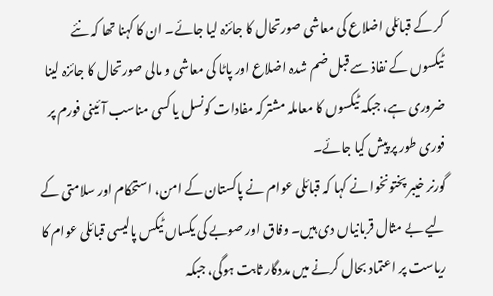کر کے قبائلی اضلاع کی معاشی صورتحال کا جائزہ لیا جائے۔ ان کا کہنا تھا کہ نئے ٹیکسوں کے نفاذ سے قبل ضم شدہ اضلاع اور پاٹا کی معاشی و مالی صورتحال کا جائزہ لینا ضروری ہے، جبکہ ٹیکسوں کا معاملہ مشترکہ مفادات کونسل یا کسی مناسب آئینی فورم پر فوری طور پر پیش کیا جائے۔
گورنر خیبر پختونخوا نے کہا کہ قبائلی عوام نے پاکستان کے امن، استحکام اور سلامتی کے لیے بے مثال قربانیاں دی ہیں۔ وفاق اور صوبے کی یکساں ٹیکس پالیسی قبائلی عوام کا ریاست پر اعتماد بحال کرنے میں مددگار ثابت ہوگی، جبکہ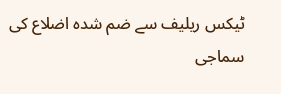ٹیکس ریلیف سے ضم شدہ اضلاع کی سماجی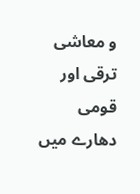و معاشی ترقی اور قومی دھارے میں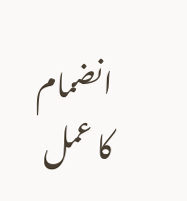انضمام کا عمل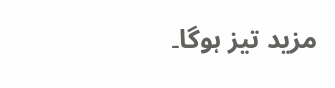مزید تیز ہوگا۔